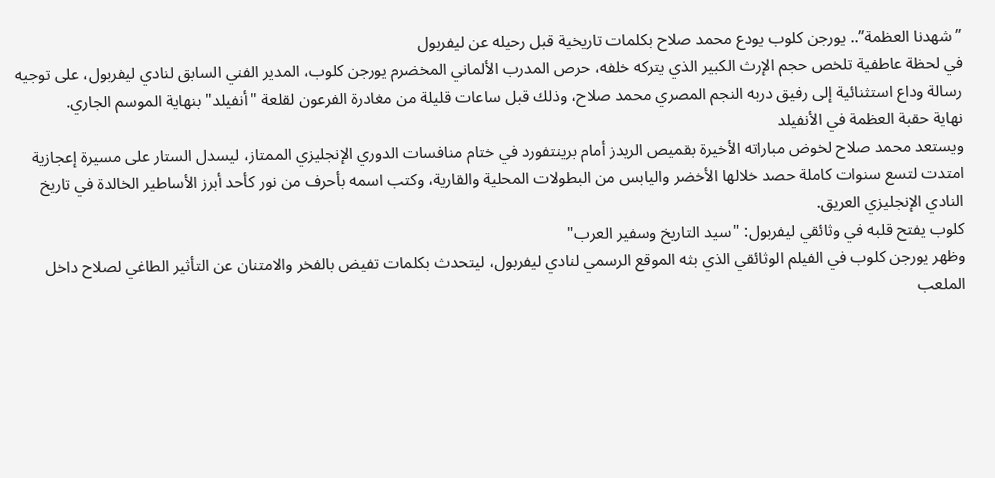”شهدنا العظمة”.. يورجن كلوب يودع محمد صلاح بكلمات تاريخية قبل رحيله عن ليفربول
في لحظة عاطفية تلخص حجم الإرث الكبير الذي يتركه خلفه، حرص المدرب الألماني المخضرم يورجن كلوب، المدير الفني السابق لنادي ليفربول، على توجيه رسالة وداع استثنائية إلى رفيق دربه النجم المصري محمد صلاح، وذلك قبل ساعات قليلة من مغادرة الفرعون لقلعة "أنفيلد" بنهاية الموسم الجاري.
نهاية حقبة العظمة في الأنفيلد
ويستعد محمد صلاح لخوض مباراته الأخيرة بقميص الريدز أمام برينتفورد في ختام منافسات الدوري الإنجليزي الممتاز، ليسدل الستار على مسيرة إعجازية امتدت لتسع سنوات كاملة حصد خلالها الأخضر واليابس من البطولات المحلية والقارية، وكتب اسمه بأحرف من نور كأحد أبرز الأساطير الخالدة في تاريخ النادي الإنجليزي العريق.
كلوب يفتح قلبه في وثائقي ليفربول: "سيد التاريخ وسفير العرب"
وظهر يورجن كلوب في الفيلم الوثائقي الذي بثه الموقع الرسمي لنادي ليفربول، ليتحدث بكلمات تفيض بالفخر والامتنان عن التأثير الطاغي لصلاح داخل الملعب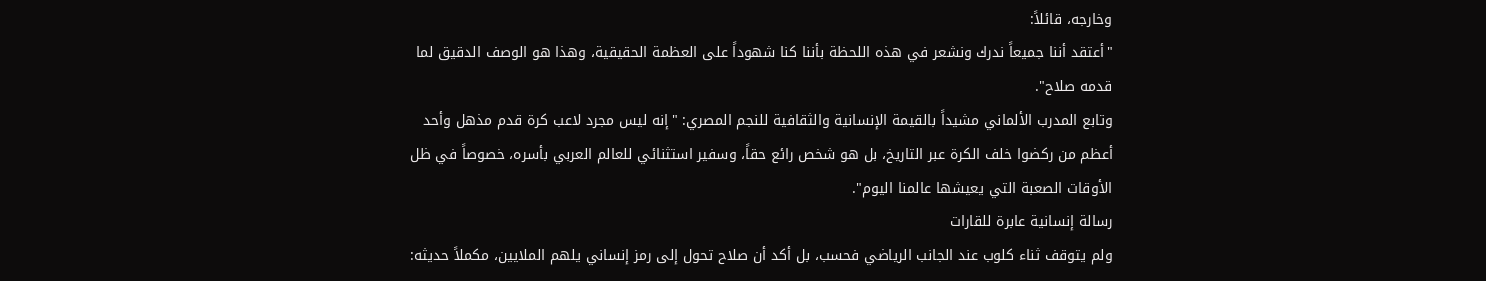وخارجه، قائلاً:
"أعتقد أننا جميعاً ندرك ونشعر في هذه اللحظة بأننا كنا شهوداً على العظمة الحقيقية، وهذا هو الوصف الدقيق لما قدمه صلاح".
وتابع المدرب الألماني مشيداً بالقيمة الإنسانية والثقافية للنجم المصري: "إنه ليس مجرد لاعب كرة قدم مذهل وأحد أعظم من ركضوا خلف الكرة عبر التاريخ، بل هو شخص رائع حقاً، وسفير استثنائي للعالم العربي بأسره، خصوصاً في ظل الأوقات الصعبة التي يعيشها عالمنا اليوم".
رسالة إنسانية عابرة للقارات
ولم يتوقف ثناء كلوب عند الجانب الرياضي فحسب، بل أكد أن صلاح تحول إلى رمز إنساني يلهم الملايين، مكملاً حديثه: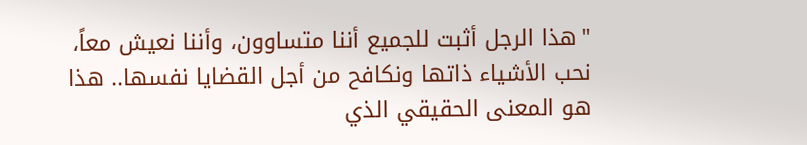"هذا الرجل أثبت للجميع أننا متساوون، وأننا نعيش معاً، نحب الأشياء ذاتها ونكافح من أجل القضايا نفسها.. هذا هو المعنى الحقيقي الذي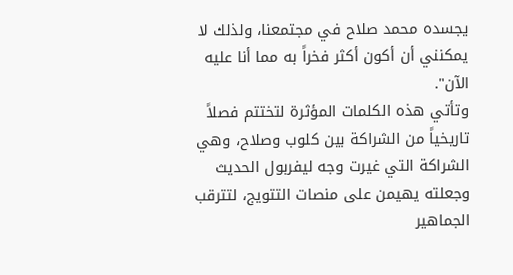يجسده محمد صلاح في مجتمعنا، ولذلك لا يمكنني أن أكون أكثر فخراً به مما أنا عليه الآن".
وتأتي هذه الكلمات المؤثرة لتختتم فصلاً تاريخياً من الشراكة بين كلوب وصلاح، وهي الشراكة التي غيرت وجه ليفربول الحديث وجعلته يهيمن على منصات التتويج، لتترقب الجماهير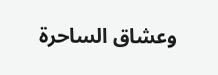وعشاق الساحرة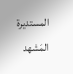المستديرة المَشهد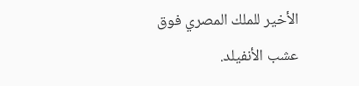الأخير للملك المصري فوق عشب الأنفيلد.